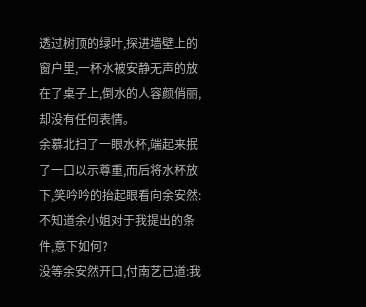透过树顶的绿叶,探进墙壁上的窗户里,一杯水被安静无声的放在了桌子上,倒水的人容颜俏丽,却没有任何表情。
余慕北扫了一眼水杯,端起来抿了一口以示尊重,而后将水杯放下,笑吟吟的抬起眼看向余安然:不知道余小姐对于我提出的条件,意下如何?
没等余安然开口,付南艺已道:我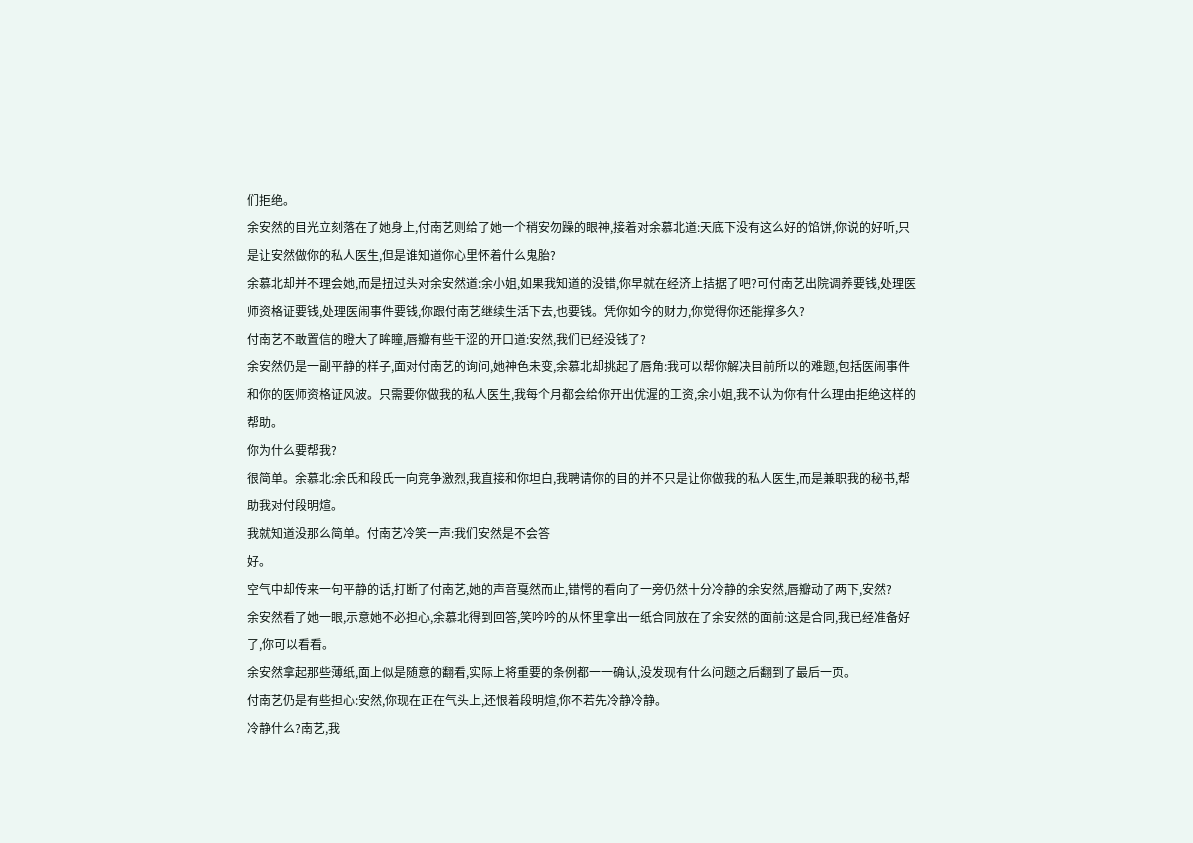们拒绝。
余安然的目光立刻落在了她身上,付南艺则给了她一个稍安勿躁的眼神,接着对余慕北道:天底下没有这么好的馅饼,你说的好听,只是让安然做你的私人医生,但是谁知道你心里怀着什么鬼胎?
余慕北却并不理会她,而是扭过头对余安然道:余小姐,如果我知道的没错,你早就在经济上拮据了吧?可付南艺出院调养要钱,处理医师资格证要钱,处理医闹事件要钱,你跟付南艺继续生活下去,也要钱。凭你如今的财力,你觉得你还能撑多久?
付南艺不敢置信的瞪大了眸瞳,唇瓣有些干涩的开口道:安然,我们已经没钱了?
余安然仍是一副平静的样子,面对付南艺的询问,她神色未变,余慕北却挑起了唇角:我可以帮你解决目前所以的难题,包括医闹事件和你的医师资格证风波。只需要你做我的私人医生,我每个月都会给你开出优渥的工资,余小姐,我不认为你有什么理由拒绝这样的帮助。
你为什么要帮我?
很简单。余慕北:余氏和段氏一向竞争激烈,我直接和你坦白,我聘请你的目的并不只是让你做我的私人医生,而是兼职我的秘书,帮助我对付段明煊。
我就知道没那么简单。付南艺冷笑一声:我们安然是不会答
好。
空气中却传来一句平静的话,打断了付南艺,她的声音戛然而止,错愕的看向了一旁仍然十分冷静的余安然,唇瓣动了两下,安然?
余安然看了她一眼,示意她不必担心,余慕北得到回答,笑吟吟的从怀里拿出一纸合同放在了余安然的面前:这是合同,我已经准备好了,你可以看看。
余安然拿起那些薄纸,面上似是随意的翻看,实际上将重要的条例都一一确认,没发现有什么问题之后翻到了最后一页。
付南艺仍是有些担心:安然,你现在正在气头上,还恨着段明煊,你不若先冷静冷静。
冷静什么?南艺,我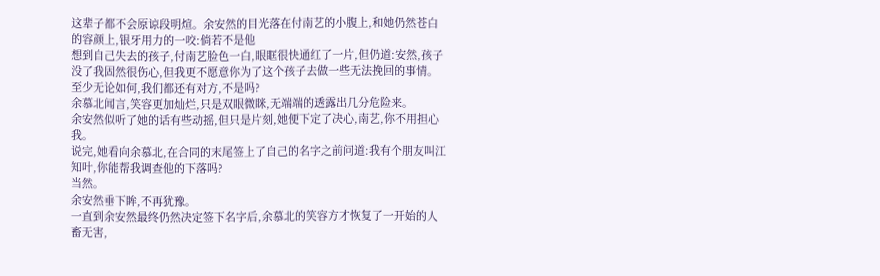这辈子都不会原谅段明煊。余安然的目光落在付南艺的小腹上,和她仍然苍白的容颜上,银牙用力的一咬:倘若不是他
想到自己失去的孩子,付南艺脸色一白,眼眶很快通红了一片,但仍道:安然,孩子没了我固然很伤心,但我更不愿意你为了这个孩子去做一些无法挽回的事情。至少无论如何,我们都还有对方,不是吗?
余慕北闻言,笑容更加灿烂,只是双眼微眯,无端端的透露出几分危险来。
余安然似听了她的话有些动摇,但只是片刻,她便下定了决心,南艺,你不用担心我。
说完,她看向余慕北,在合同的末尾签上了自己的名字之前问道:我有个朋友叫江知叶,你能帮我调查他的下落吗?
当然。
余安然垂下眸,不再犹豫。
一直到余安然最终仍然决定签下名字后,余慕北的笑容方才恢复了一开始的人畜无害,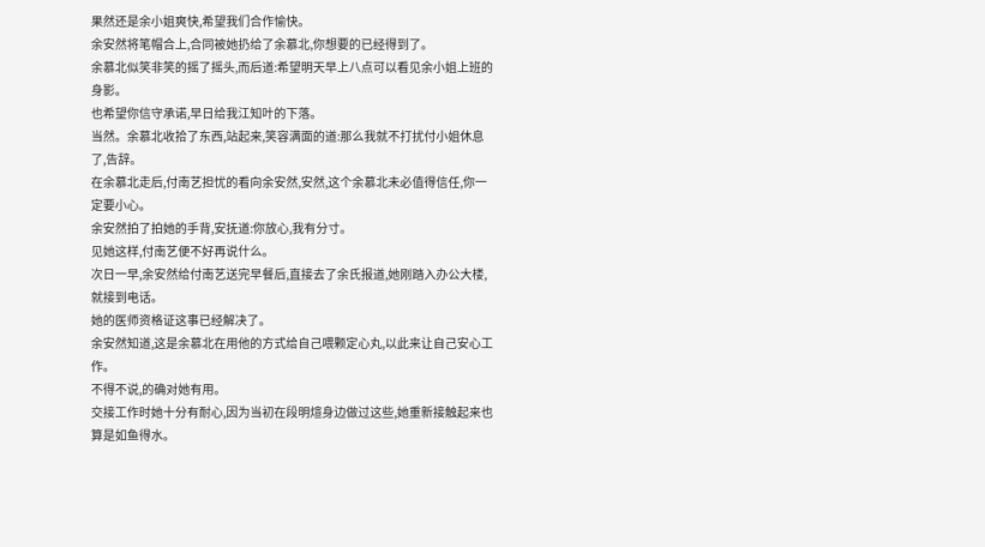果然还是余小姐爽快,希望我们合作愉快。
余安然将笔帽合上,合同被她扔给了余慕北,你想要的已经得到了。
余慕北似笑非笑的摇了摇头,而后道:希望明天早上八点可以看见余小姐上班的身影。
也希望你信守承诺,早日给我江知叶的下落。
当然。余慕北收拾了东西,站起来,笑容满面的道:那么我就不打扰付小姐休息了,告辞。
在余慕北走后,付南艺担忧的看向余安然,安然,这个余慕北未必值得信任,你一定要小心。
余安然拍了拍她的手背,安抚道:你放心,我有分寸。
见她这样,付南艺便不好再说什么。
次日一早,余安然给付南艺送完早餐后,直接去了余氏报道,她刚踏入办公大楼,就接到电话。
她的医师资格证这事已经解决了。
余安然知道,这是余慕北在用他的方式给自己喂颗定心丸,以此来让自己安心工作。
不得不说,的确对她有用。
交接工作时她十分有耐心,因为当初在段明煊身边做过这些,她重新接触起来也算是如鱼得水。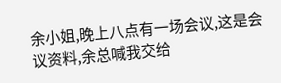余小姐,晚上八点有一场会议,这是会议资料,余总喊我交给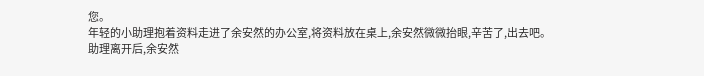您。
年轻的小助理抱着资料走进了余安然的办公室,将资料放在桌上,余安然微微抬眼,辛苦了,出去吧。
助理离开后,余安然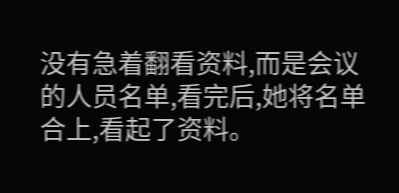没有急着翻看资料,而是会议的人员名单,看完后,她将名单合上,看起了资料。